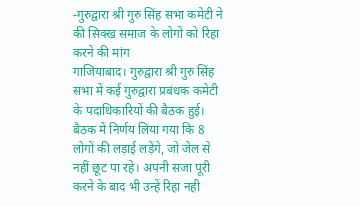-गुरुद्वारा श्री गुरु सिंह सभा कमेटी ने की सिक्ख समाज के लोगों को रिहा करने की मांग
गाजियाबाद। गुरुद्वारा श्री गुरु सिंह सभा में कई गुरुद्वारा प्रबंधक कमेटी के पदाधिकारियों की बैठक हुई। बैठक में निर्णय लिया गया कि 8 लोगों की लड़ाई लड़ेंगे, जो जेल से नहीं छूट पा रहे। अपनी सजा पूरी करने के बाद भी उन्हें रिहा नही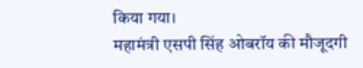किया गया।
महामंत्री एसपी सिंह ओबरॉय की मौजूदगी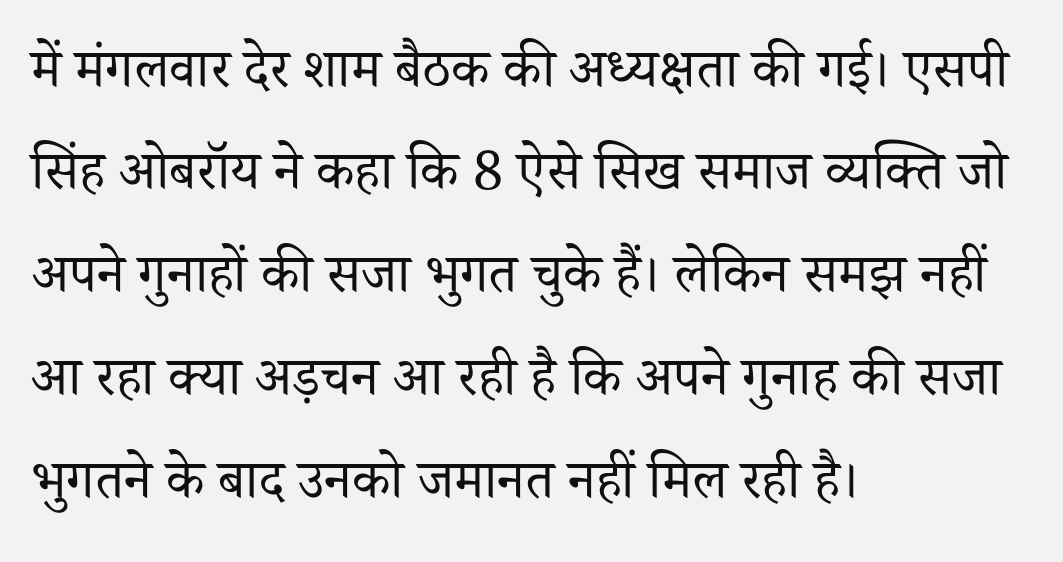में मंगलवार देर शाम बैठक की अध्यक्षता की गई। एसपी सिंह ओबरॉय ने कहा कि 8 ऐसे सिख समाज व्यक्ति जो अपने गुनाहों की सजा भुगत चुके हैं। लेकिन समझ नहीं आ रहा क्या अड़चन आ रही है कि अपने गुनाह की सजा भुगतने के बाद उनको जमानत नहीं मिल रही है।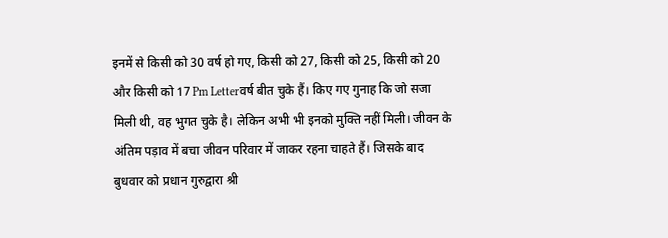इनमें से किसी को 30 वर्ष हो गए, किसी को 27, किसी को 25, किसी को 20 और किसी को 17 Pm Letterवर्ष बीत चुके हैं। किए गए गुनाह कि जो सजा मिली थी, वह भुगत चुके है। लेकिन अभी भी इनको मुक्ति नहीं मिली। जीवन के अंतिम पड़ाव में बचा जीवन परिवार में जाकर रहना चाहते हैं। जिसके बाद बुधवार को प्रधान गुरुद्वारा श्री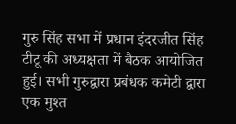गुरु सिंह सभा में प्रधान इंदरजीत सिंह टीटू की अध्यक्षता में बैठक आयोजित हुई। सभी गुरुद्वारा प्रबंधक कमेटी द्वारा एक मुश्त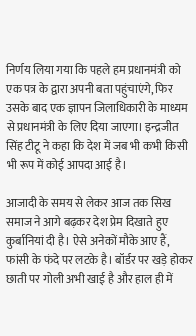निर्णय लिया गया कि पहले हम प्रधानमंत्री को एक पत्र के द्वारा अपनी बता पहुंचाएंगे, फिर उसके बाद एक ज्ञापन जिलाधिकारी के माध्यम से प्रधानमंत्री के लिए दिया जाएगा। इन्द्रजीत सिंह टीटू ने कहा कि देश में जब भी कभी किसी भी रूप में कोई आपदा आई है।

आजादी के समय से लेकर आज तक सिख समाज ने आगे बढ़कर देश प्रेम दिखाते हुए कुर्बानियां दी है। ऐसे अनेकों मौके आए हैं, फांसी के फंदे पर लटके है। बॉर्डर पर खड़े होकर छाती पर गोली अभी खाई है और हाल ही में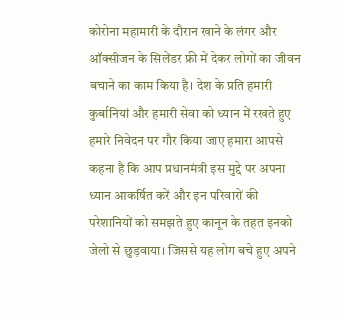कोरोना महामारी के दौरान खाने के लंगर और ऑक्सीजन के सिलेंडर फ्री में देकर लोगों का जीवन बचाने का काम किया है। देश के प्रति हमारी कुर्बानियां और हमारी सेवा को ध्यान में रखते हुए हमारे निवेदन पर गौर किया जाए हमारा आपसे कहना है कि आप प्रधानमंत्री इस मुद्दे पर अपना ध्यान आकर्षित करें और इन परिवारों की परेशानियों को समझते हुए कानून के तहत इनको जेलो से छुड़वाया। जिससे यह लोग बचे हुए अपने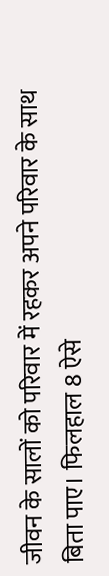जीवन के सालों को परिवार में रहकर अपने परिवार के साथ बिता पाए। फिलहाल 8 ऐसे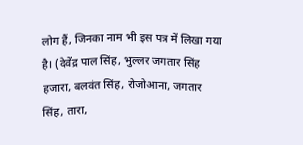लोग हैं, जिनका नाम भी इस पत्र में लिखा गया है। (देवेंद्र पाल सिंह, भुल्लर जगतार सिंह हजारा, बलवंत सिंह, रोजोआना, जगतार सिंह, तारा,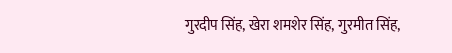गुरदीप सिंह, खेरा शमशेर सिंह, गुरमीत सिंह,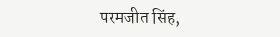परमजीत सिंह,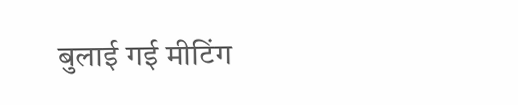बुलाई गई मीटिंग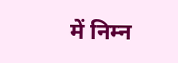में निम्न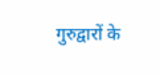गुरुद्वारों के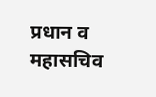प्रधान व महासचिव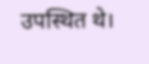उपस्थित थे।